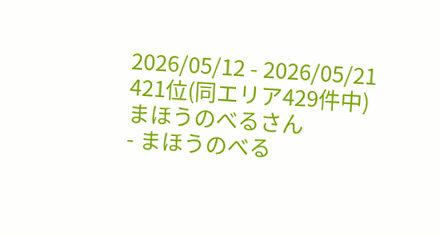2026/05/12 - 2026/05/21
421位(同エリア429件中)
まほうのべるさん
- まほうのべる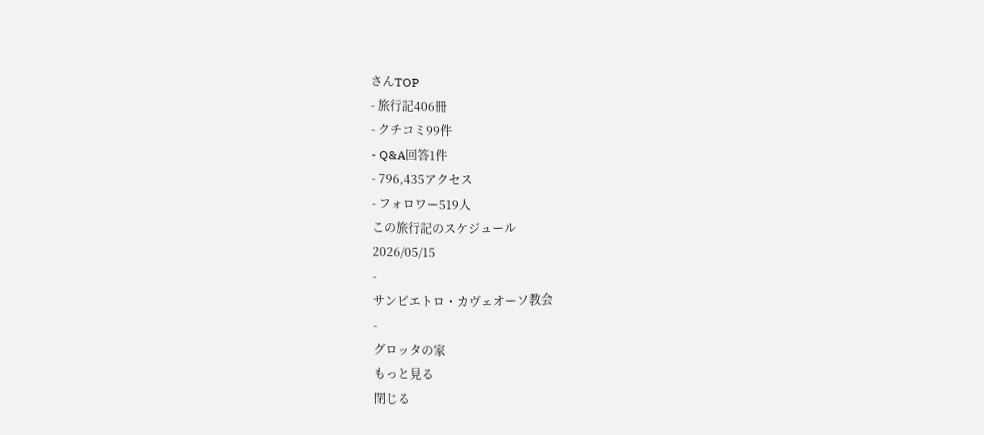さんTOP
- 旅行記406冊
- クチコミ99件
- Q&A回答1件
- 796,435アクセス
- フォロワー519人
この旅行記のスケジュール
2026/05/15
-
サンピエトロ・カヴェオーソ教会
-
グロッタの家
もっと見る
閉じる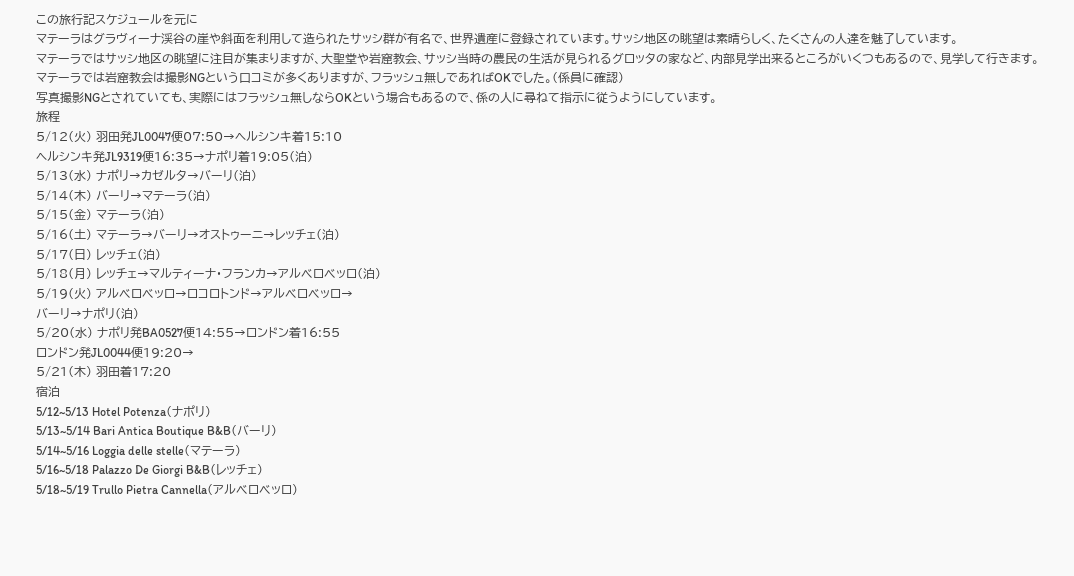この旅行記スケジュールを元に
マテーラはグラヴィーナ渓谷の崖や斜面を利用して造られたサッシ群が有名で、世界遺産に登録されています。サッシ地区の眺望は素晴らしく、たくさんの人達を魅了しています。
マテーラではサッシ地区の眺望に注目が集まりますが、大聖堂や岩窟教会、サッシ当時の農民の生活が見られるグロッタの家など、内部見学出来るところがいくつもあるので、見学して行きます。
マテーラでは岩窟教会は撮影NGという口コミが多くありますが、フラッシュ無しであればOKでした。(係員に確認)
写真撮影NGとされていても、実際にはフラッシュ無しならOKという場合もあるので、係の人に尋ねて指示に従うようにしています。
旅程
5/12(火) 羽田発JL0047便07:50→ヘルシンキ着15:10
ヘルシンキ発JL9319便16:35→ナポリ着19:05(泊)
5/13(水) ナポリ→カゼルタ→バーリ(泊)
5/14(木) バーリ→マテーラ(泊)
5/15(金) マテーラ(泊)
5/16(土) マテーラ→バーリ→オストゥーニ→レッチェ(泊)
5/17(日) レッチェ(泊)
5/18(月) レッチェ→マルティーナ・フランカ→アルベロベッロ(泊)
5/19(火) アルベロベッロ→ロコロトンド→アルベロベッロ→
バーリ→ナポリ(泊)
5/20(水) ナポリ発BA0527便14:55→ロンドン着16:55
ロンドン発JL0044便19:20→
5/21(木) 羽田着17:20
宿泊
5/12~5/13 Hotel Potenza(ナポリ)
5/13~5/14 Bari Antica Boutique B&B(バーリ)
5/14~5/16 Loggia delle stelle(マテーラ)
5/16~5/18 Palazzo De Giorgi B&B(レッチェ)
5/18~5/19 Trullo Pietra Cannella(アルベロベッロ)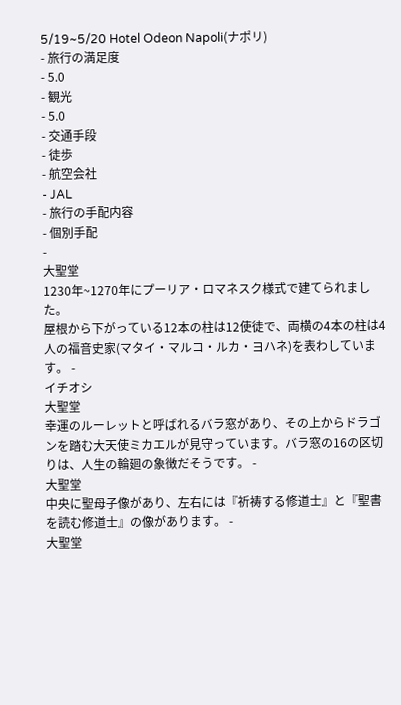5/19~5/20 Hotel Odeon Napoli(ナポリ)
- 旅行の満足度
- 5.0
- 観光
- 5.0
- 交通手段
- 徒歩
- 航空会社
- JAL
- 旅行の手配内容
- 個別手配
-
大聖堂
1230年~1270年にプーリア・ロマネスク様式で建てられました。
屋根から下がっている12本の柱は12使徒で、両横の4本の柱は4人の福音史家(マタイ・マルコ・ルカ・ヨハネ)を表わしています。 -
イチオシ
大聖堂
幸運のルーレットと呼ばれるバラ窓があり、その上からドラゴンを踏む大天使ミカエルが見守っています。バラ窓の16の区切りは、人生の輪廻の象徴だそうです。 -
大聖堂
中央に聖母子像があり、左右には『祈祷する修道士』と『聖書を読む修道士』の像があります。 -
大聖堂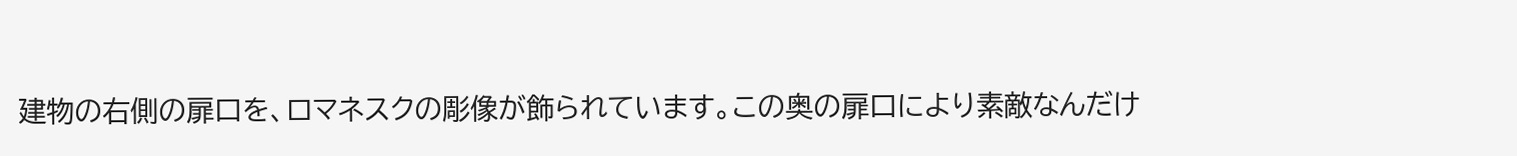建物の右側の扉口を、ロマネスクの彫像が飾られています。この奥の扉口により素敵なんだけ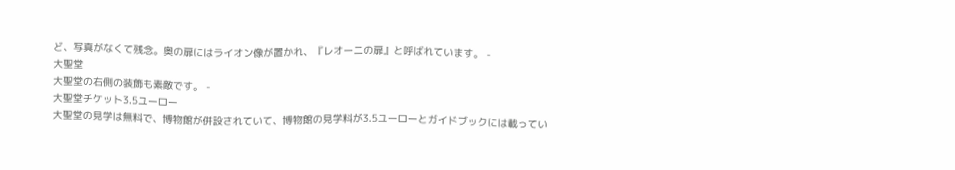ど、写真がなくて残念。奥の扉にはライオン像が置かれ、『レオーニの扉』と呼ばれています。 -
大聖堂
大聖堂の右側の装飾も素敵です。 -
大聖堂チケット3.5ユーロー
大聖堂の見学は無料で、博物館が併設されていて、博物館の見学料が3.5ユーローとガイドブックには載ってい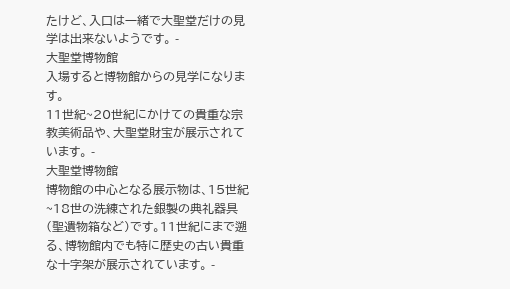たけど、入口は一緒で大聖堂だけの見学は出来ないようです。 -
大聖堂博物館
入場すると博物館からの見学になります。
11世紀~20世紀にかけての貴重な宗教美術品や、大聖堂財宝が展示されています。 -
大聖堂博物館
博物館の中心となる展示物は、15世紀~18世の洗練された銀製の典礼器具(聖遺物箱など)です。11世紀にまで遡る、博物館内でも特に歴史の古い貴重な十字架が展示されています。 -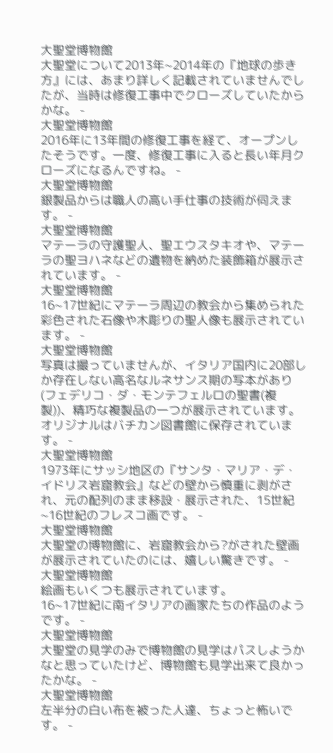大聖堂博物館
大聖堂について2013年~2014年の『地球の歩き方』には、あまり詳しく記載されていませんでしたが、当時は修復工事中でクローズしていたからかな。 -
大聖堂博物館
2016年に13年間の修復工事を経て、オープンしたそうです。一度、修復工事に入ると長い年月クローズになるんですね。 -
大聖堂博物館
銀製品からは職人の高い手仕事の技術が伺えます。 -
大聖堂博物館
マテーラの守護聖人、聖エウスタキオや、マテーラの聖ヨハネなどの遺物を納めた装飾箱が展示されています。 -
大聖堂博物館
16~17世紀にマテーラ周辺の教会から集められた彩色された石像や木彫りの聖人像も展示されています。 -
大聖堂博物館
写真は撮っていませんが、イタリア国内に20部しか存在しない高名なルネサンス期の写本があり(フェデリコ・ダ・モンテフェルロの聖書(複製))、精巧な複製品の一つが展示されています。オリジナルはバチカン図書館に保存されています。 -
大聖堂博物館
1973年にサッシ地区の『サンタ・マリア・デ・イドリス岩窟教会』などの壁から慎重に剥がされ、元の配列のまま移設・展示された、15世紀~16世紀のフレスコ画です。 -
大聖堂博物館
大聖堂の博物館に、岩窟教会から?がされた壁画が展示されていたのには、嬉しい驚きです。 -
大聖堂博物館
絵画もいくつも展示されています。
16~17世紀に南イタリアの画家たちの作品のようです。 -
大聖堂博物館
大聖堂の見学のみで博物館の見学はパスしようかなと思っていたけど、博物館も見学出来て良かったかな。 -
大聖堂博物館
左半分の白い布を被った人達、ちょっと怖いです。 -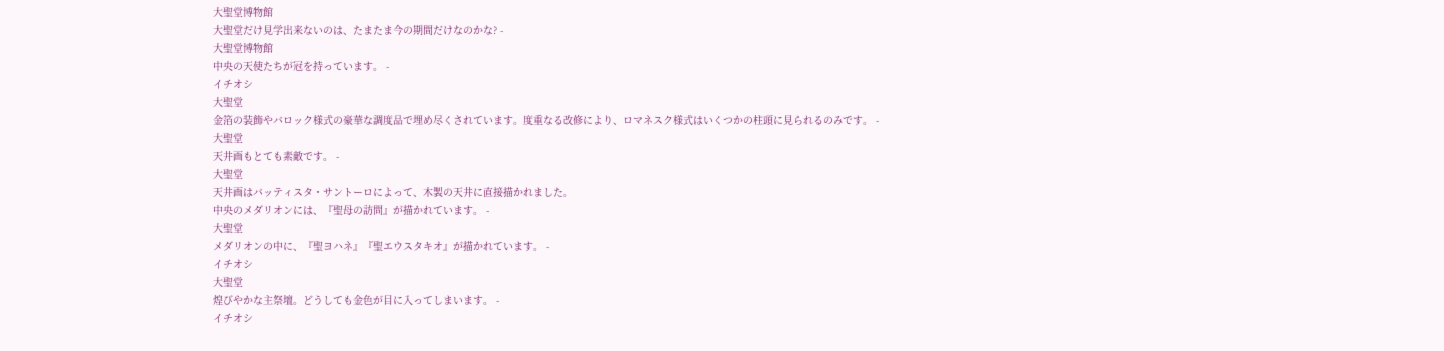大聖堂博物館
大聖堂だけ見学出来ないのは、たまたま今の期間だけなのかな? -
大聖堂博物館
中央の天使たちが冠を持っています。 -
イチオシ
大聖堂
金箔の装飾やバロック様式の豪華な調度品で埋め尽くされています。度重なる改修により、ロマネスク様式はいくつかの柱頭に見られるのみです。 -
大聖堂
天井画もとても素敵です。 -
大聖堂
天井画はバッティスタ・サントーロによって、木製の天井に直接描かれました。
中央のメダリオンには、『聖母の訪問』が描かれています。 -
大聖堂
メダリオンの中に、『聖ヨハネ』『聖エウスタキオ』が描かれています。 -
イチオシ
大聖堂
煌びやかな主祭壇。どうしても金色が目に入ってしまいます。 -
イチオシ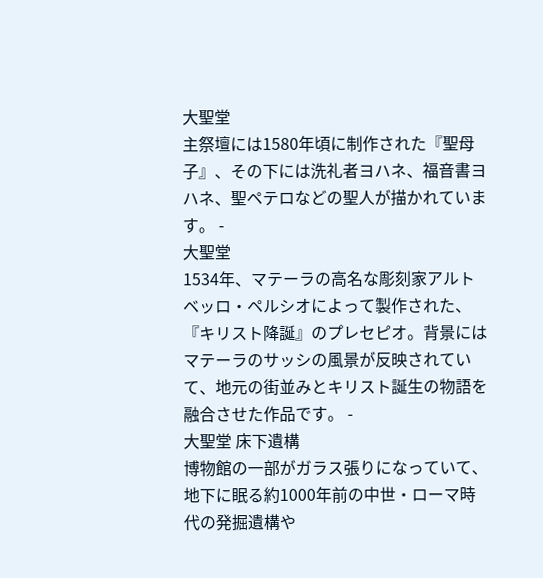大聖堂
主祭壇には1580年頃に制作された『聖母子』、その下には洗礼者ヨハネ、福音書ヨハネ、聖ペテロなどの聖人が描かれています。 -
大聖堂
1534年、マテーラの高名な彫刻家アルトベッロ・ペルシオによって製作された、『キリスト降誕』のプレセピオ。背景にはマテーラのサッシの風景が反映されていて、地元の街並みとキリスト誕生の物語を融合させた作品です。 -
大聖堂 床下遺構
博物館の一部がガラス張りになっていて、地下に眠る約1000年前の中世・ローマ時代の発掘遺構や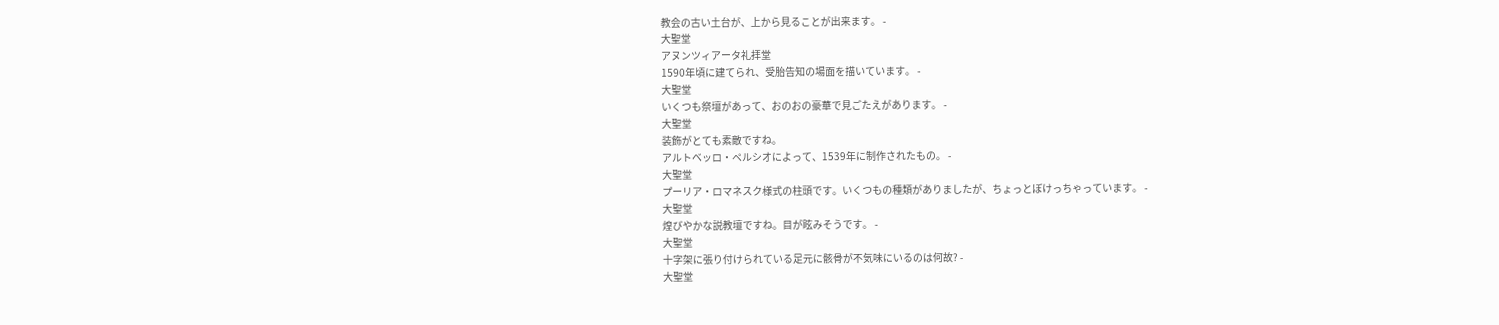教会の古い土台が、上から見ることが出来ます。 -
大聖堂
アヌンツィアータ礼拝堂
1590年頃に建てられ、受胎告知の場面を描いています。 -
大聖堂
いくつも祭壇があって、おのおの豪華で見ごたえがあります。 -
大聖堂
装飾がとても素敵ですね。
アルトベッロ・ペルシオによって、1539年に制作されたもの。 -
大聖堂
プーリア・ロマネスク様式の柱頭です。いくつもの種類がありましたが、ちょっとぼけっちゃっています。 -
大聖堂
煌びやかな説教壇ですね。目が眩みそうです。 -
大聖堂
十字架に張り付けられている足元に骸骨が不気味にいるのは何故? -
大聖堂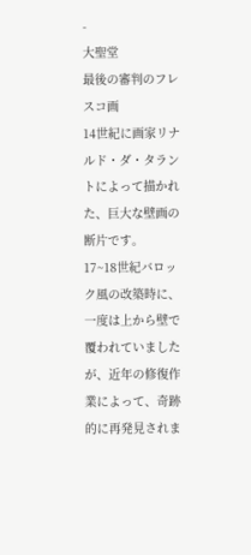-
大聖堂
最後の審判のフレスコ画
14世紀に画家リナルド・ダ・タラントによって描かれた、巨大な壁画の断片です。
17~18世紀バロック風の改築時に、一度は上から壁で覆われていましたが、近年の修復作業によって、奇跡的に再発見されま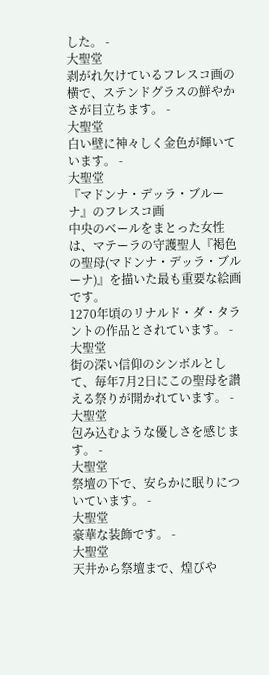した。 -
大聖堂
剥がれ欠けているフレスコ画の横で、ステンドグラスの鮮やかさが目立ちます。 -
大聖堂
白い壁に神々しく金色が輝いています。 -
大聖堂
『マドンナ・デッラ・ブルーナ』のフレスコ画
中央のベールをまとった女性は、マテーラの守護聖人『褐色の聖母(マドンナ・デッラ・ブルーナ)』を描いた最も重要な絵画です。
1270年頃のリナルド・ダ・タラントの作品とされています。 -
大聖堂
街の深い信仰のシンボルとして、毎年7月2日にこの聖母を讃える祭りが開かれています。 -
大聖堂
包み込むような優しさを感じます。 -
大聖堂
祭壇の下で、安らかに眠りについています。 -
大聖堂
豪華な装飾です。 -
大聖堂
天井から祭壇まで、煌びや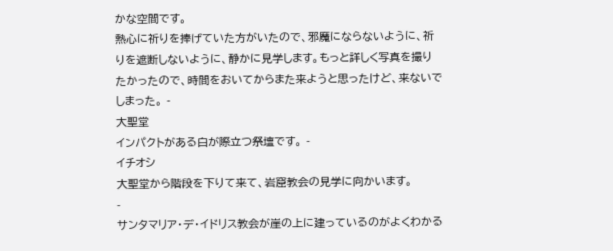かな空間です。
熱心に祈りを捧げていた方がいたので、邪魔にならないように、祈りを遮断しないように、静かに見学します。もっと詳しく写真を撮りたかったので、時間をおいてからまた来ようと思ったけど、来ないでしまった。 -
大聖堂
インパクトがある白が際立つ祭壇です。 -
イチオシ
大聖堂から階段を下りて来て、岩窟教会の見学に向かいます。
-
サンタマリア・デ・イドリス教会が崖の上に建っているのがよくわかる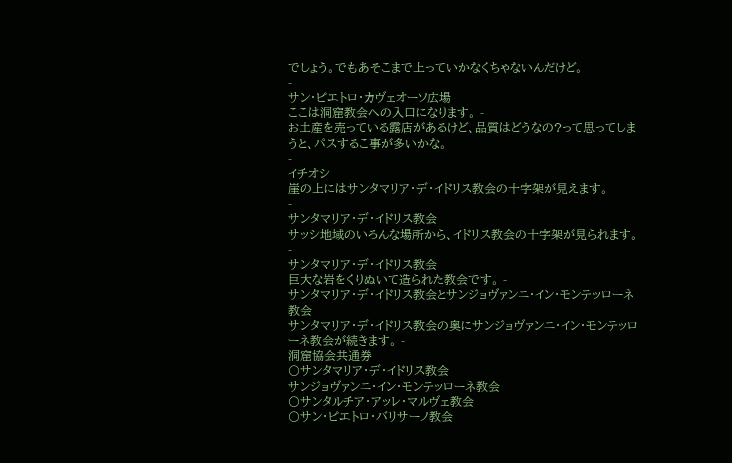でしょう。でもあそこまで上っていかなくちゃないんだけど。
-
サン・ピエトロ・カヴェオーソ広場
ここは洞窟教会への入口になります。 -
お土産を売っている露店があるけど、品質はどうなの?って思ってしまうと、パスするこ事が多いかな。
-
イチオシ
崖の上にはサンタマリア・デ・イドリス教会の十字架が見えます。
-
サンタマリア・デ・イドリス教会
サッシ地域のいろんな場所から、イドリス教会の十字架が見られます。 -
サンタマリア・デ・イドリス教会
巨大な岩をくりぬいて造られた教会です。 -
サンタマリア・デ・イドリス教会とサンジョヴァンニ・イン・モンテッローネ教会
サンタマリア・デ・イドリス教会の奥にサンジョヴァンニ・イン・モンテッローネ教会が続きます。 -
洞窟協会共通券
〇サンタマリア・デ・イドリス教会
サンジョヴァンニ・イン・モンテッローネ教会
〇サンタルチア・アッレ・マルヴェ教会
〇サン・ピエトロ・バリサーノ教会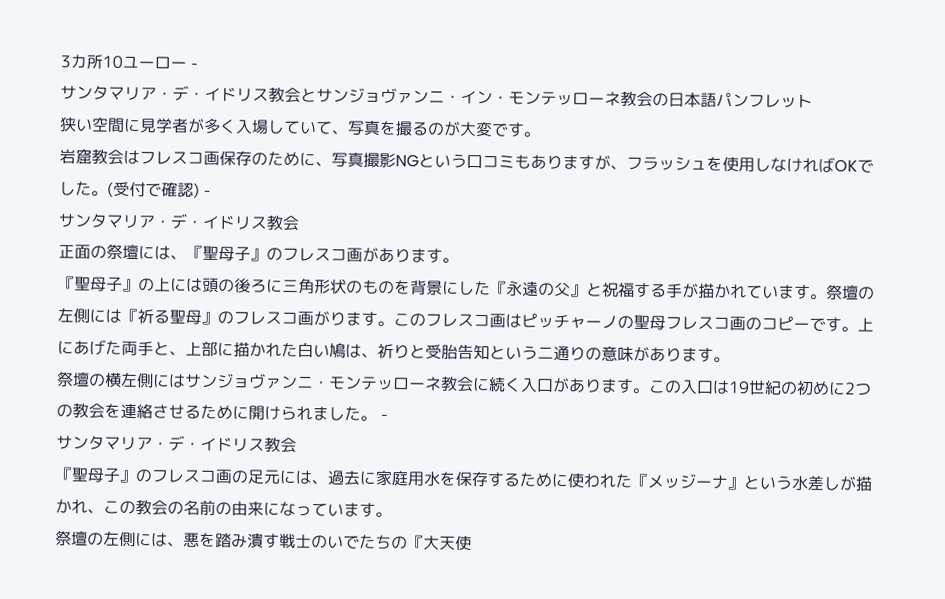3カ所10ユーロー -
サンタマリア・デ・イドリス教会とサンジョヴァンニ・イン・モンテッローネ教会の日本語パンフレット
狭い空間に見学者が多く入場していて、写真を撮るのが大変です。
岩窟教会はフレスコ画保存のために、写真撮影NGという口コミもありますが、フラッシュを使用しなければOKでした。(受付で確認) -
サンタマリア・デ・イドリス教会
正面の祭壇には、『聖母子』のフレスコ画があります。
『聖母子』の上には頭の後ろに三角形状のものを背景にした『永遠の父』と祝福する手が描かれています。祭壇の左側には『祈る聖母』のフレスコ画がります。このフレスコ画はピッチャーノの聖母フレスコ画のコピーです。上にあげた両手と、上部に描かれた白い鳩は、祈りと受胎告知という二通りの意味があります。
祭壇の横左側にはサンジョヴァンニ・モンテッローネ教会に続く入口があります。この入口は19世紀の初めに2つの教会を連絡させるために開けられました。 -
サンタマリア・デ・イドリス教会
『聖母子』のフレスコ画の足元には、過去に家庭用水を保存するために使われた『メッジーナ』という水差しが描かれ、この教会の名前の由来になっています。
祭壇の左側には、悪を踏み潰す戦士のいでたちの『大天使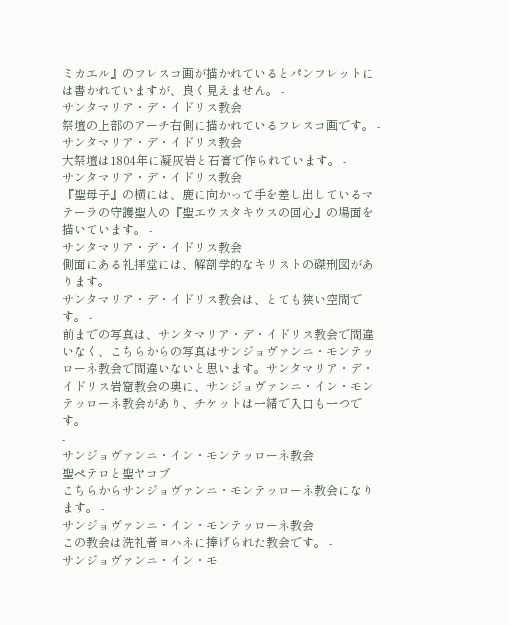ミカエル』のフレスコ画が描かれているとパンフレットには書かれていますが、良く見えません。 -
サンタマリア・デ・イドリス教会
祭壇の上部のアーチ右側に描かれているフレスコ画です。 -
サンタマリア・デ・イドリス教会
大祭壇は1804年に凝灰岩と石膏で作られています。 -
サンタマリア・デ・イドリス教会
『聖母子』の横には、鹿に向かって手を差し出しているマテーラの守護聖人の『聖エウスタキウスの回心』の場面を描いています。 -
サンタマリア・デ・イドリス教会
側面にある礼拝堂には、解剖学的なキリストの磔刑図があります。
サンタマリア・デ・イドリス教会は、とても狭い空間です。 -
前までの写真は、サンタマリア・デ・イドリス教会で間違いなく、こちらからの写真はサンジョヴァンニ・モンテッローネ教会で間違いないと思います。サンタマリア・デ・イドリス岩窟教会の奥に、サンジョヴァンニ・イン・モンテッローネ教会があり、チケットは一緒で入口も一つです。
-
サンジョヴァンニ・イン・モンテッローネ教会
聖ペテロと聖ヤコブ
こちらからサンジョヴァンニ・モンテッローネ教会になります。 -
サンジョヴァンニ・イン・モンテッローネ教会
この教会は洗礼者ヨハネに捧げられた教会です。 -
サンジョヴァンニ・イン・モ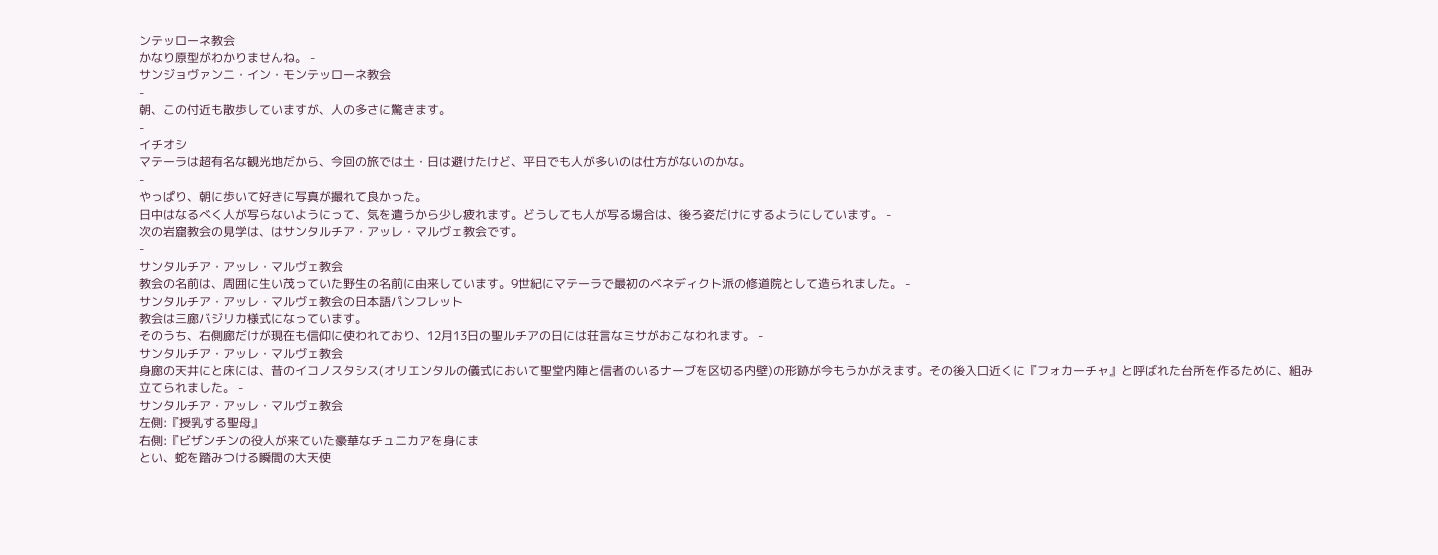ンテッローネ教会
かなり原型がわかりませんね。 -
サンジョヴァンニ・イン・モンテッローネ教会
-
朝、この付近も散歩していますが、人の多さに驚きます。
-
イチオシ
マテーラは超有名な観光地だから、今回の旅では土・日は避けたけど、平日でも人が多いのは仕方がないのかな。
-
やっぱり、朝に歩いて好きに写真が撮れて良かった。
日中はなるべく人が写らないようにって、気を遣うから少し疲れます。どうしても人が写る場合は、後ろ姿だけにするようにしています。 -
次の岩窟教会の見学は、はサンタルチア・アッレ・マルヴェ教会です。
-
サンタルチア・アッレ・マルヴェ教会
教会の名前は、周囲に生い茂っていた野生の名前に由来しています。9世紀にマテーラで最初のベネディクト派の修道院として造られました。 -
サンタルチア・アッレ・マルヴェ教会の日本語パンフレット
教会は三廊バジリカ様式になっています。
そのうち、右側廊だけが現在も信仰に使われており、12月13日の聖ルチアの日には荘言なミサがおこなわれます。 -
サンタルチア・アッレ・マルヴェ教会
身廊の天井にと床には、昔のイコノスタシス(オリエンタルの儀式において聖堂内陣と信者のいるナーブを区切る内壁)の形跡が今もうかがえます。その後入口近くに『フォカーチャ』と呼ばれた台所を作るために、組み立てられました。 -
サンタルチア・アッレ・マルヴェ教会
左側:『授乳する聖母』
右側:『ビザンチンの役人が来ていた豪華なチュニカアを身にま
とい、蛇を踏みつける瞬間の大天使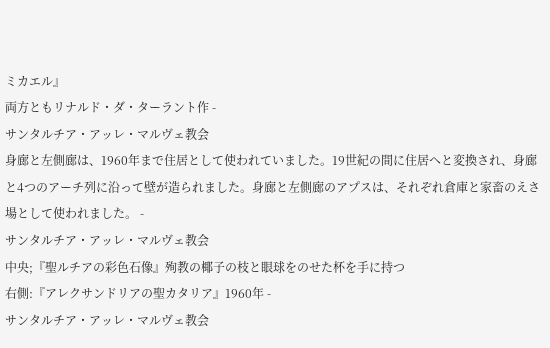ミカエル』
両方ともリナルド・ダ・ターラント作 -
サンタルチア・アッレ・マルヴェ教会
身廊と左側廊は、1960年まで住居として使われていました。19世紀の間に住居へと変換され、身廊と4つのアーチ列に沿って壁が造られました。身廊と左側廊のアプスは、それぞれ倉庫と家畜のえさ場として使われました。 -
サンタルチア・アッレ・マルヴェ教会
中央;『聖ルチアの彩色石像』殉教の椰子の枝と眼球をのせた杯を手に持つ
右側:『アレクサンドリアの聖カタリア』1960年 -
サンタルチア・アッレ・マルヴェ教会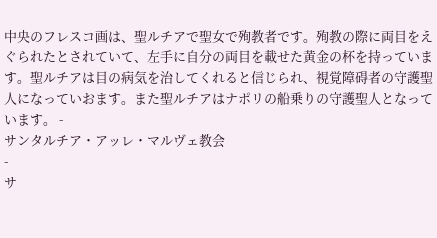中央のフレスコ画は、聖ルチアで聖女で殉教者です。殉教の際に両目をえぐられたとされていて、左手に自分の両目を載せた黄金の杯を持っています。聖ルチアは目の病気を治してくれると信じられ、視覚障碍者の守護聖人になっていおます。また聖ルチアはナポリの船乗りの守護聖人となっています。 -
サンタルチア・アッレ・マルヴェ教会
-
サ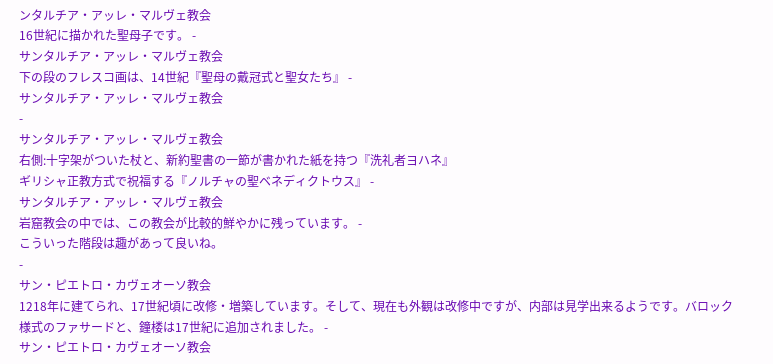ンタルチア・アッレ・マルヴェ教会
16世紀に描かれた聖母子です。 -
サンタルチア・アッレ・マルヴェ教会
下の段のフレスコ画は、14世紀『聖母の戴冠式と聖女たち』 -
サンタルチア・アッレ・マルヴェ教会
-
サンタルチア・アッレ・マルヴェ教会
右側:十字架がついた杖と、新約聖書の一節が書かれた紙を持つ『洗礼者ヨハネ』
ギリシャ正教方式で祝福する『ノルチャの聖ベネディクトウス』 -
サンタルチア・アッレ・マルヴェ教会
岩窟教会の中では、この教会が比較的鮮やかに残っています。 -
こういった階段は趣があって良いね。
-
サン・ピエトロ・カヴェオーソ教会
1218年に建てられ、17世紀頃に改修・増築しています。そして、現在も外観は改修中ですが、内部は見学出来るようです。バロック様式のファサードと、鐘楼は17世紀に追加されました。 -
サン・ピエトロ・カヴェオーソ教会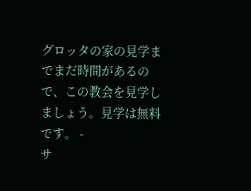グロッタの家の見学までまだ時間があるので、この教会を見学しましょう。見学は無料です。 -
サ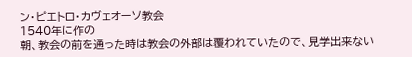ン・ピエトロ・カヴェオーソ教会
1540年に作の
朝、教会の前を通った時は教会の外部は覆われていたので、見学出来ない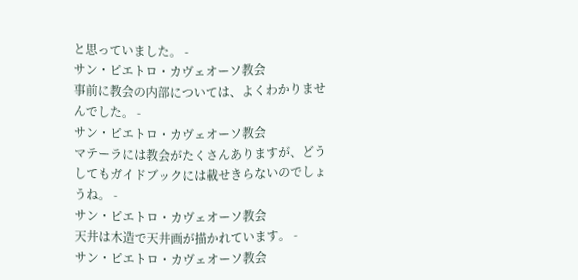と思っていました。 -
サン・ピエトロ・カヴェオーソ教会
事前に教会の内部については、よくわかりませんでした。 -
サン・ピエトロ・カヴェオーソ教会
マテーラには教会がたくさんありますが、どうしてもガイドブックには載せきらないのでしょうね。 -
サン・ピエトロ・カヴェオーソ教会
天井は木造で天井画が描かれています。 -
サン・ピエトロ・カヴェオーソ教会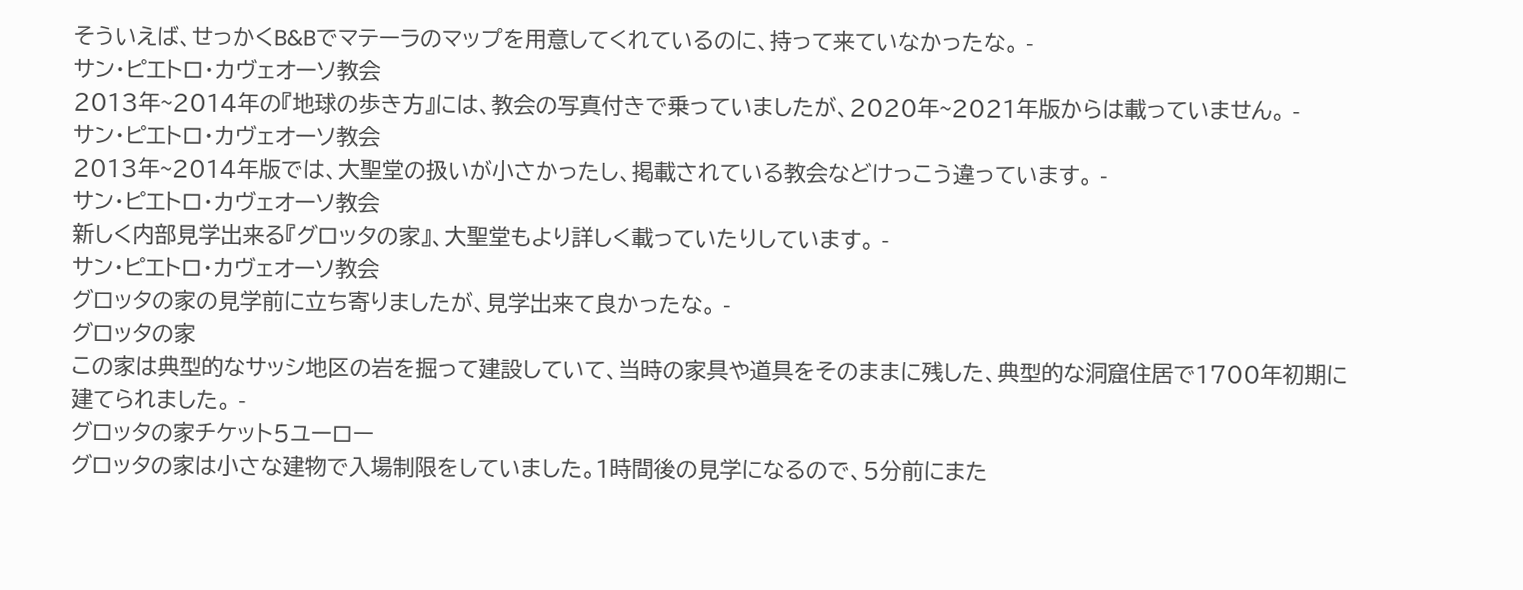そういえば、せっかくB&Bでマテーラのマップを用意してくれているのに、持って来ていなかったな。 -
サン・ピエトロ・カヴェオーソ教会
2013年~2014年の『地球の歩き方』には、教会の写真付きで乗っていましたが、2020年~2021年版からは載っていません。 -
サン・ピエトロ・カヴェオーソ教会
2013年~2014年版では、大聖堂の扱いが小さかったし、掲載されている教会などけっこう違っています。 -
サン・ピエトロ・カヴェオーソ教会
新しく内部見学出来る『グロッタの家』、大聖堂もより詳しく載っていたりしています。 -
サン・ピエトロ・カヴェオーソ教会
グロッタの家の見学前に立ち寄りましたが、見学出来て良かったな。 -
グロッタの家
この家は典型的なサッシ地区の岩を掘って建設していて、当時の家具や道具をそのままに残した、典型的な洞窟住居で1700年初期に建てられました。 -
グロッタの家チケット5ユーロー
グロッタの家は小さな建物で入場制限をしていました。1時間後の見学になるので、5分前にまた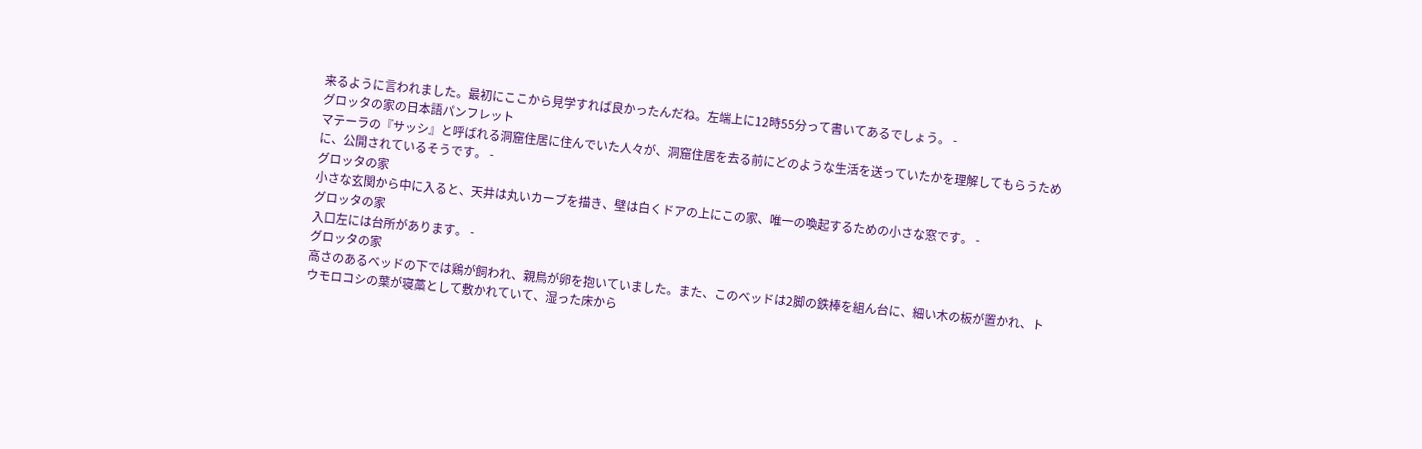来るように言われました。最初にここから見学すれば良かったんだね。左端上に12時55分って書いてあるでしょう。 -
グロッタの家の日本語パンフレット
マテーラの『サッシ』と呼ばれる洞窟住居に住んでいた人々が、洞窟住居を去る前にどのような生活を送っていたかを理解してもらうために、公開されているそうです。 -
グロッタの家
小さな玄関から中に入ると、天井は丸いカーブを描き、壁は白くドアの上にこの家、唯一の喚起するための小さな窓です。 -
グロッタの家
入口左には台所があります。 -
グロッタの家
高さのあるベッドの下では鶏が飼われ、親鳥が卵を抱いていました。また、このベッドは2脚の鉄棒を組ん台に、細い木の板が置かれ、トウモロコシの葉が寝藁として敷かれていて、湿った床から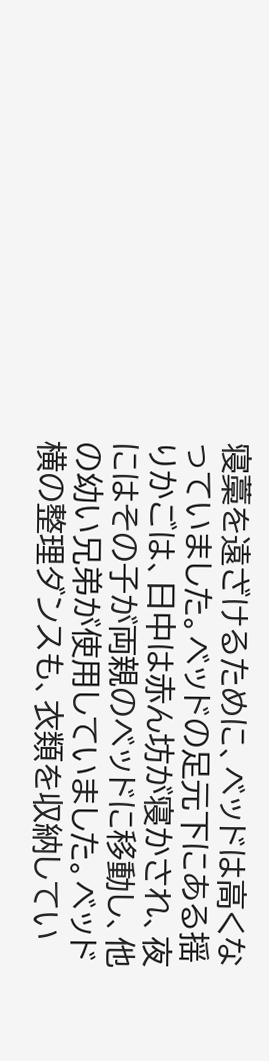寝藁を遠ざけるために、ベッドは高くなっていました。ベッドの足元下にある揺りかごは、日中は赤ん坊が寝かされ、夜にはその子が両親のベッドに移動し、他の幼い兄弟が使用していました。ベッド横の整理ダンスも、衣類を収納してい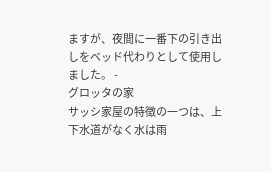ますが、夜間に一番下の引き出しをベッド代わりとして使用しました。 -
グロッタの家
サッシ家屋の特徴の一つは、上下水道がなく水は雨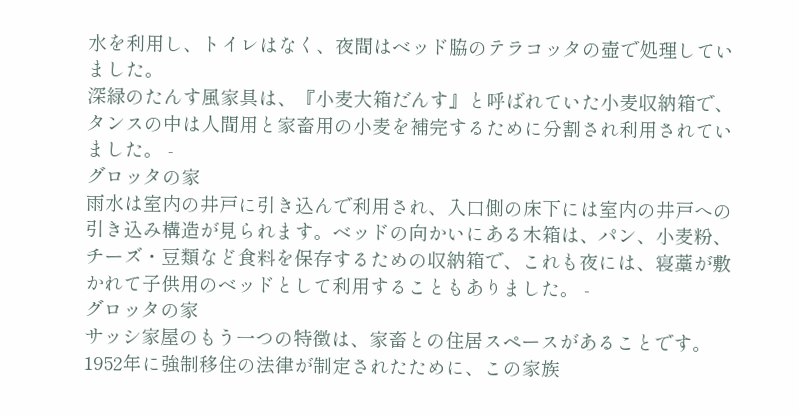水を利用し、トイレはなく、夜間はベッド脇のテラコッタの壺で処理していました。
深緑のたんす風家具は、『小麦大箱だんす』と呼ばれていた小麦収納箱で、タンスの中は人間用と家畜用の小麦を補完するために分割され利用されていました。 -
グロッタの家
雨水は室内の井戸に引き込んで利用され、入口側の床下には室内の井戸への引き込み構造が見られます。ベッドの向かいにある木箱は、パン、小麦粉、チーズ・豆類など食料を保存するための収納箱で、これも夜には、寝藁が敷かれて子供用のベッドとして利用することもありました。 -
グロッタの家
サッシ家屋のもう一つの特徴は、家畜との住居スペースがあることです。
1952年に強制移住の法律が制定されたために、この家族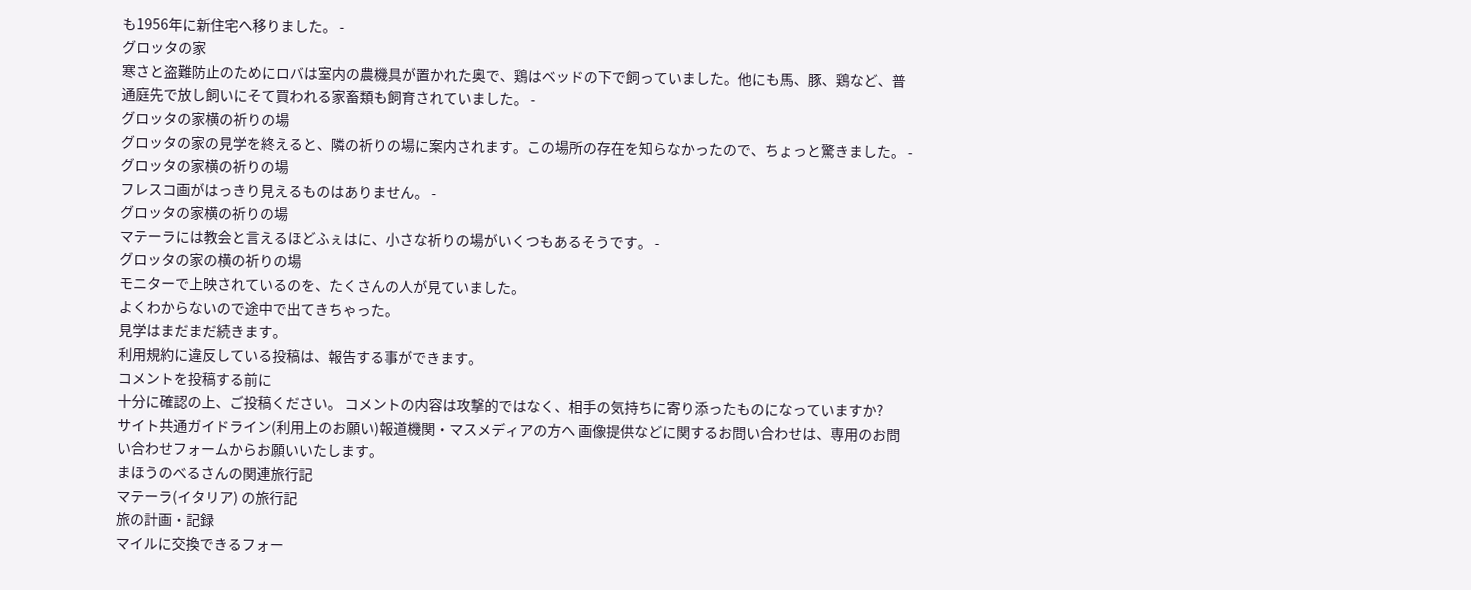も1956年に新住宅へ移りました。 -
グロッタの家
寒さと盗難防止のためにロバは室内の農機具が置かれた奥で、鶏はベッドの下で飼っていました。他にも馬、豚、鶏など、普通庭先で放し飼いにそて買われる家畜類も飼育されていました。 -
グロッタの家横の祈りの場
グロッタの家の見学を終えると、隣の祈りの場に案内されます。この場所の存在を知らなかったので、ちょっと驚きました。 -
グロッタの家横の祈りの場
フレスコ画がはっきり見えるものはありません。 -
グロッタの家横の祈りの場
マテーラには教会と言えるほどふぇはに、小さな祈りの場がいくつもあるそうです。 -
グロッタの家の横の祈りの場
モニターで上映されているのを、たくさんの人が見ていました。
よくわからないので途中で出てきちゃった。
見学はまだまだ続きます。
利用規約に違反している投稿は、報告する事ができます。
コメントを投稿する前に
十分に確認の上、ご投稿ください。 コメントの内容は攻撃的ではなく、相手の気持ちに寄り添ったものになっていますか?
サイト共通ガイドライン(利用上のお願い)報道機関・マスメディアの方へ 画像提供などに関するお問い合わせは、専用のお問い合わせフォームからお願いいたします。
まほうのべるさんの関連旅行記
マテーラ(イタリア) の旅行記
旅の計画・記録
マイルに交換できるフォー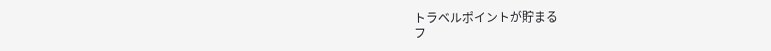トラベルポイントが貯まる
フ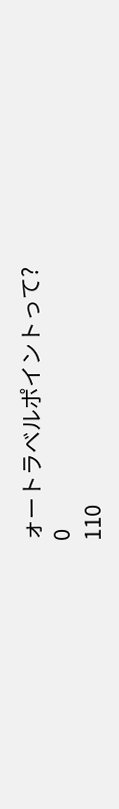ォートラベルポイントって?
0
110